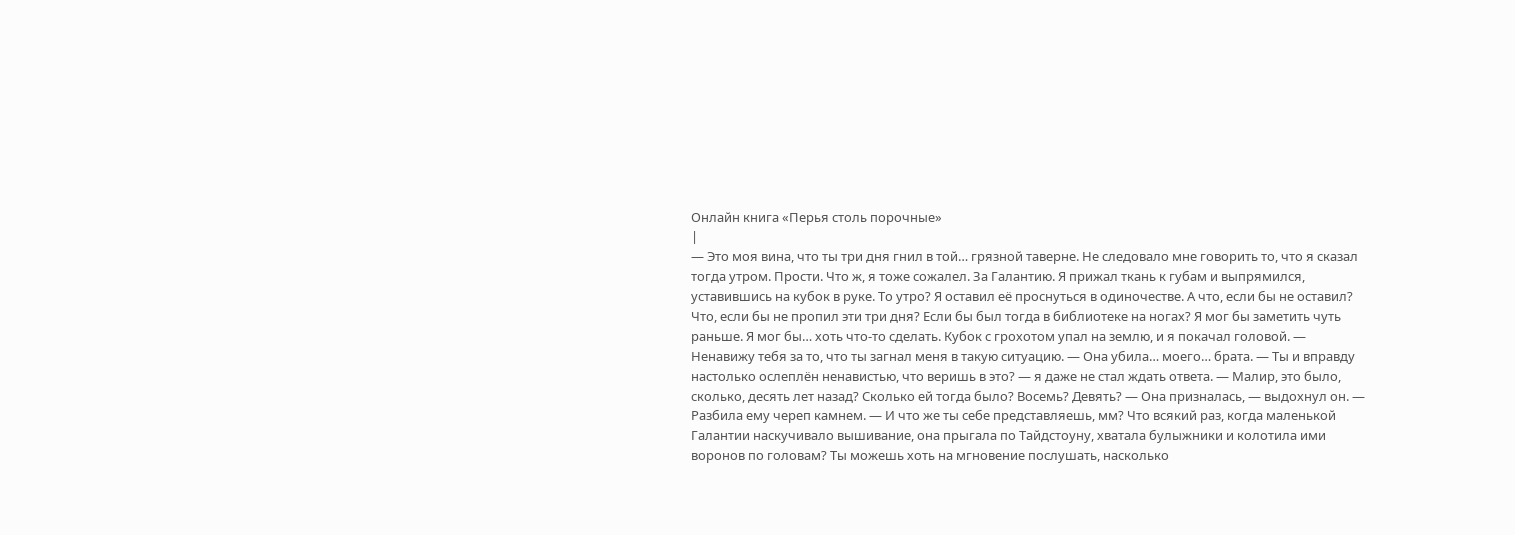Онлайн книга «Перья столь порочные»
|
— Это моя вина, что ты три дня гнил в той… грязной таверне. Не следовало мне говорить то, что я сказал тогда утром. Прости. Что ж, я тоже сожалел. За Галантию. Я прижал ткань к губам и выпрямился, уставившись на кубок в руке. То утро? Я оставил её проснуться в одиночестве. А что, если бы не оставил? Что, если бы не пропил эти три дня? Если бы был тогда в библиотеке на ногах? Я мог бы заметить чуть раньше. Я мог бы… хоть что-то сделать. Кубок с грохотом упал на землю, и я покачал головой. — Ненавижу тебя за то, что ты загнал меня в такую ситуацию. — Она убила… моего… брата. — Ты и вправду настолько ослеплён ненавистью, что веришь в это? — я даже не стал ждать ответа. — Малир, это было, сколько, десять лет назад? Сколько ей тогда было? Восемь? Девять? — Она призналась, — выдохнул он. — Разбила ему череп камнем. — И что же ты себе представляешь, мм? Что всякий раз, когда маленькой Галантии наскучивало вышивание, она прыгала по Тайдстоуну, хватала булыжники и колотила ими воронов по головам? Ты можешь хоть на мгновение послушать, насколько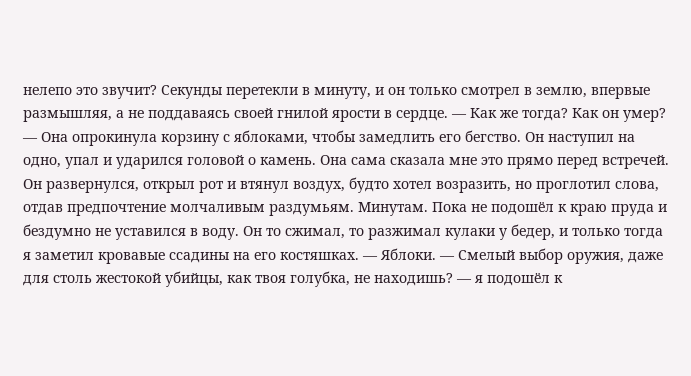нелепо это звучит? Секунды перетекли в минуту, и он только смотрел в землю, впервые размышляя, а не поддаваясь своей гнилой ярости в сердце. — Как же тогда? Как он умер? — Она опрокинула корзину с яблоками, чтобы замедлить его бегство. Он наступил на одно, упал и ударился головой о камень. Она сама сказала мне это прямо перед встречей. Он развернулся, открыл рот и втянул воздух, будто хотел возразить, но проглотил слова, отдав предпочтение молчаливым раздумьям. Минутам. Пока не подошёл к краю пруда и бездумно не уставился в воду. Он то сжимал, то разжимал кулаки у бедер, и только тогда я заметил кровавые ссадины на его костяшках. — Яблоки. — Смелый выбор оружия, даже для столь жестокой убийцы, как твоя голубка, не находишь? — я подошёл к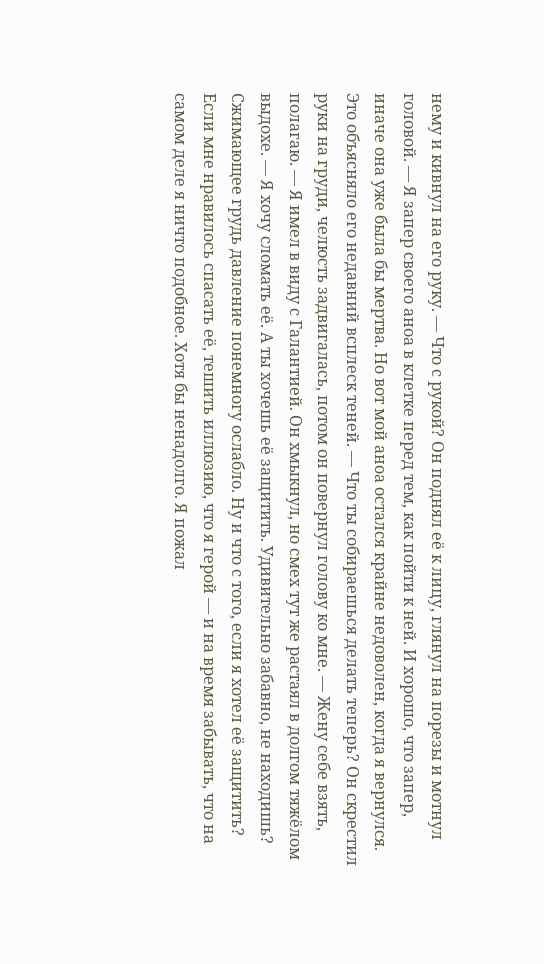нему и кивнул на его руку. — Что с рукой? Он поднял её к лицу, глянул на порезы и мотнул головой. — Я запер своего аноа в клетке перед тем, как пойти к ней. И хорошо, что запер, иначе она уже была бы мертва. Но вот мой аноа остался крайне недоволен, когда я вернулся. Это объясняло его недавний всплеск теней. — Что ты собираешься делать теперь? Он скрестил руки на груди, челюсть задвигалась, потом он повернул голову ко мне. — Жену себе взять, полагаю. — Я имел в виду с Галантией. Он хмыкнул, но смех тут же растаял в долгом тяжёлом выдохе. — Я хочу сломать её. А ты хочешь её защитить. Удивительно забавно, не находишь? Сжимающее грудь давление понемногу ослабло. Ну и что с того, если я хотел её защитить? Если мне нравилось спасать её, тешить иллюзию, что я герой — и на время забывать, что на самом деле я ничто подобное. Хотя бы ненадолго. Я пожал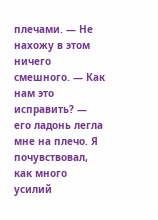плечами. — Не нахожу в этом ничего смешного. — Как нам это исправить? — его ладонь легла мне на плечо. Я почувствовал, как много усилий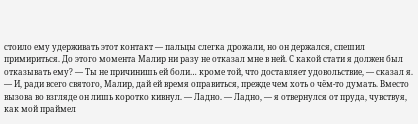стоило ему удерживать этот контакт — пальцы слегка дрожали, но он держался, спешил примириться. До этого момента Малир ни разу не отказал мне в ней. С какой стати я должен был отказывать ему? — Ты не причинишь ей боли… кроме той, что доставляет удовольствие, — сказал я. — И, ради всего святого, Малир, дай ей время оправиться, прежде чем хоть о чём-то думать. Вместо вызова во взгляде он лишь коротко кивнул. — Ладно. — Ладно, — я отвернулся от пруда, чувствуя, как мой праймел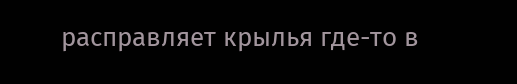расправляет крылья где-то в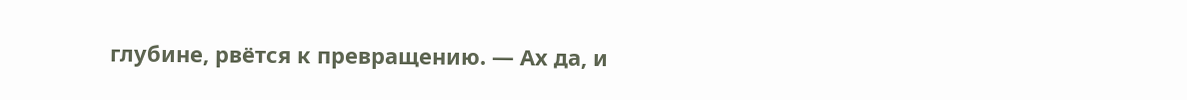глубине, рвётся к превращению. — Ах да, и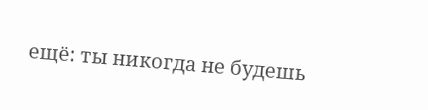ещё: ты никогда не будешь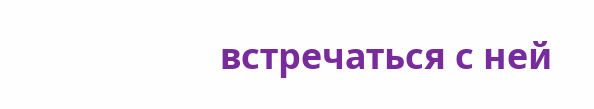встречаться с ней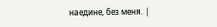наедине, без меня. |